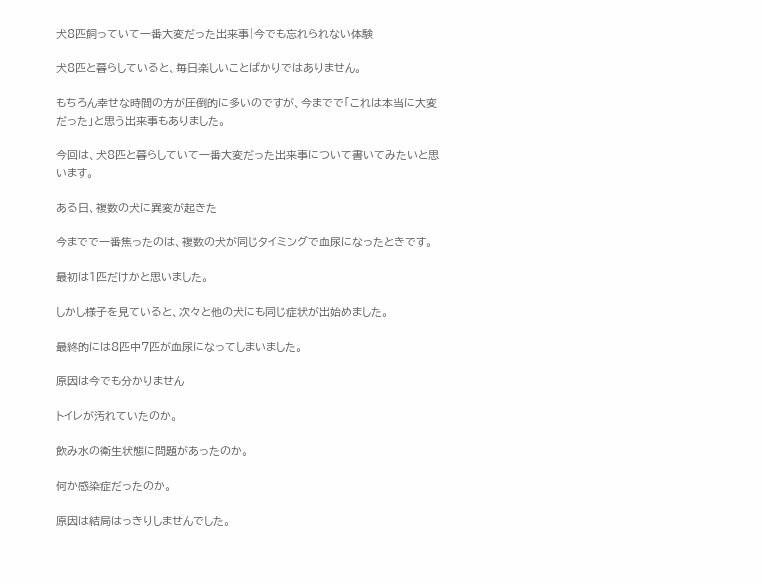犬8匹飼っていて一番大変だった出来事|今でも忘れられない体験

犬8匹と暮らしていると、毎日楽しいことばかりではありません。

もちろん幸せな時間の方が圧倒的に多いのですが、今までで「これは本当に大変だった」と思う出来事もありました。

今回は、犬8匹と暮らしていて一番大変だった出来事について書いてみたいと思います。

ある日、複数の犬に異変が起きた

今までで一番焦ったのは、複数の犬が同じタイミングで血尿になったときです。

最初は1匹だけかと思いました。

しかし様子を見ていると、次々と他の犬にも同じ症状が出始めました。

最終的には8匹中7匹が血尿になってしまいました。

原因は今でも分かりません

トイレが汚れていたのか。

飲み水の衛生状態に問題があったのか。

何か感染症だったのか。

原因は結局はっきりしませんでした。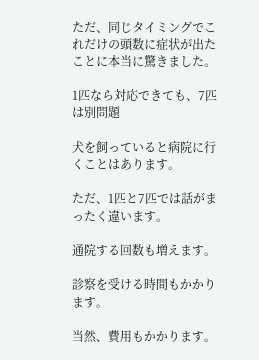ただ、同じタイミングでこれだけの頭数に症状が出たことに本当に驚きました。

1匹なら対応できても、7匹は別問題

犬を飼っていると病院に行くことはあります。

ただ、1匹と7匹では話がまったく違います。

通院する回数も増えます。

診察を受ける時間もかかります。

当然、費用もかかります。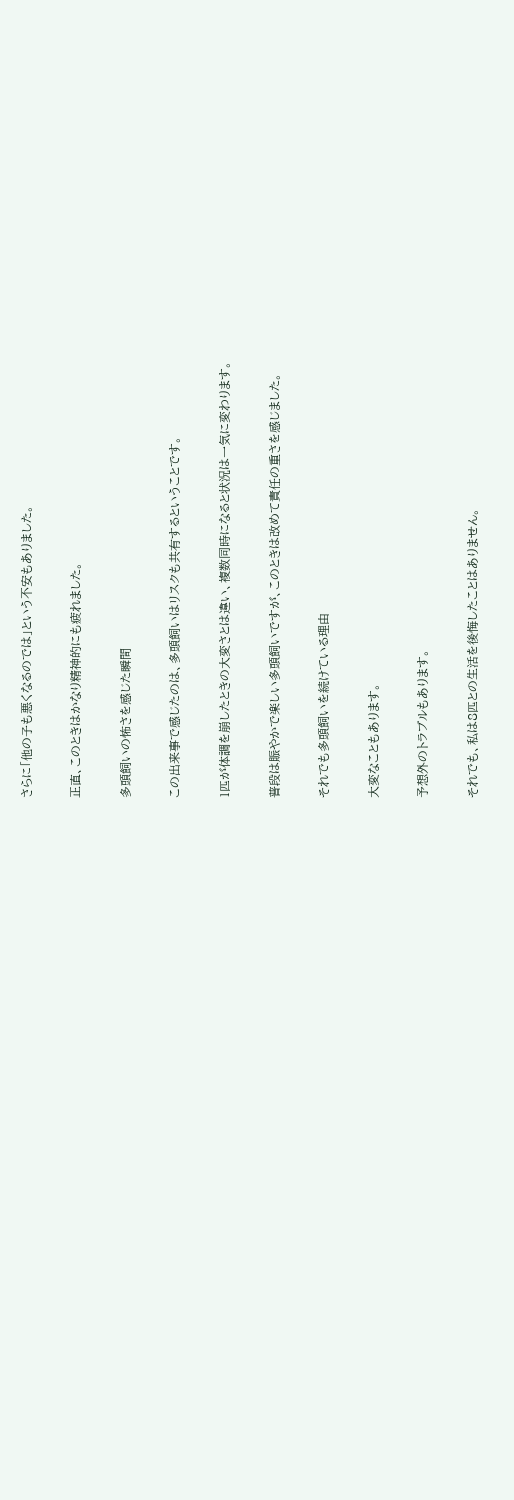さらに「他の子も悪くなるのでは」という不安もありました。

正直、このときはかなり精神的にも疲れました。

多頭飼いの怖さを感じた瞬間

この出来事で感じたのは、多頭飼いはリスクも共有するということです。

1匹が体調を崩したときの大変さとは違い、複数同時になると状況は一気に変わります。

普段は賑やかで楽しい多頭飼いですが、このときは改めて責任の重さを感じました。

それでも多頭飼いを続けている理由

大変なこともあります。

予想外のトラブルもあります。

それでも、私は8匹との生活を後悔したことはありません。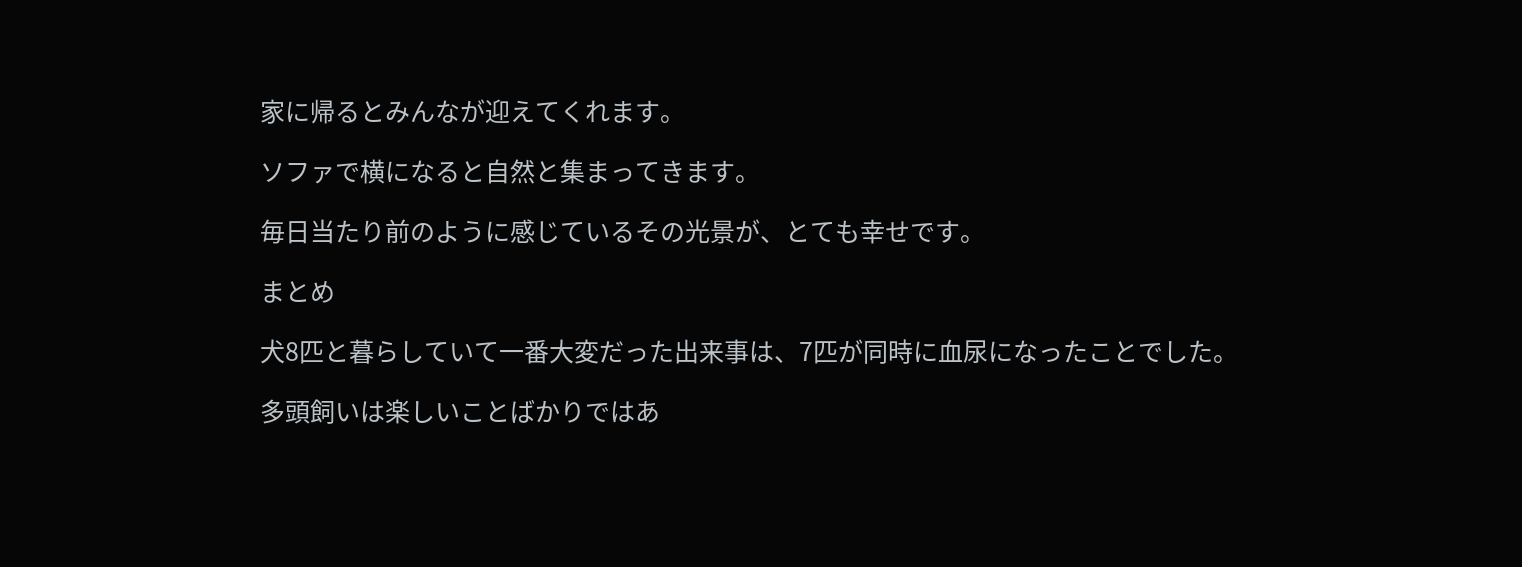家に帰るとみんなが迎えてくれます。

ソファで横になると自然と集まってきます。

毎日当たり前のように感じているその光景が、とても幸せです。

まとめ

犬8匹と暮らしていて一番大変だった出来事は、7匹が同時に血尿になったことでした。

多頭飼いは楽しいことばかりではあ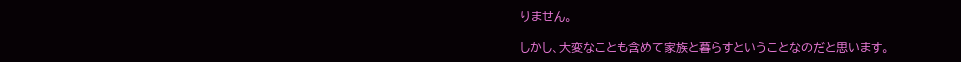りません。

しかし、大変なことも含めて家族と暮らすということなのだと思います。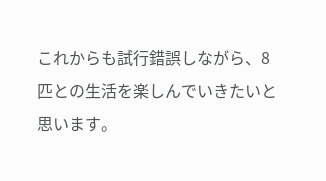これからも試行錯誤しながら、8匹との生活を楽しんでいきたいと思います。